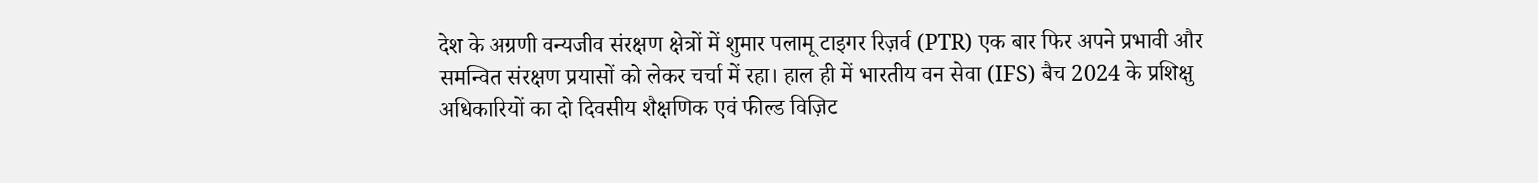देश के अग्रणी वन्यजीव संरक्षण क्षेत्रों में शुमार पलामू टाइगर रिज़र्व (PTR) एक बार फिर अपने प्रभावी और समन्वित संरक्षण प्रयासों को लेकर चर्चा में रहा। हाल ही में भारतीय वन सेवा (IFS) बैच 2024 के प्रशिक्षु अधिकारियों का दो दिवसीय शैक्षणिक एवं फील्ड विज़िट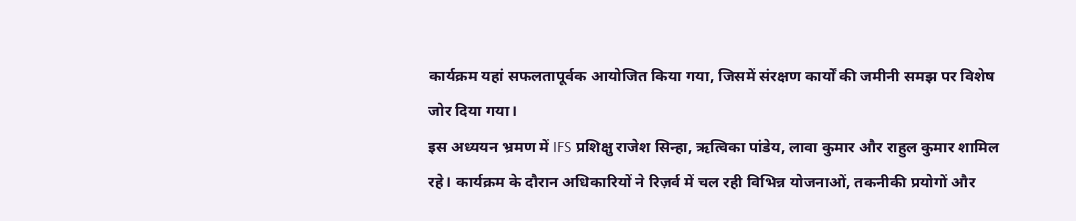कार्यक्रम यहां सफलतापूर्वक आयोजित किया गया, जिसमें संरक्षण कार्यों की जमीनी समझ पर विशेष जोर दिया गया।
इस अध्ययन भ्रमण में IFS प्रशिक्षु राजेश सिन्हा, ऋत्विका पांडेय, लावा कुमार और राहुल कुमार शामिल रहे। कार्यक्रम के दौरान अधिकारियों ने रिज़र्व में चल रही विभिन्न योजनाओं, तकनीकी प्रयोगों और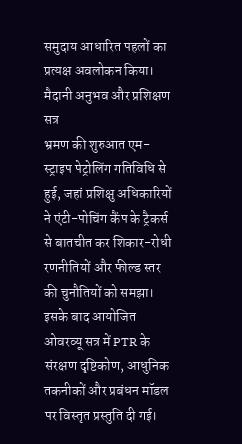समुदाय आधारित पहलों का प्रत्यक्ष अवलोकन किया।
मैदानी अनुभव और प्रशिक्षण सत्र
भ्रमण की शुरुआत एम-स्ट्राइप पेट्रोलिंग गतिविधि से हुई, जहां प्रशिक्षु अधिकारियों ने एंटी-पोचिंग कैंप के ट्रैकर्स से बातचीत कर शिकार-रोधी रणनीतियों और फील्ड स्तर की चुनौतियों को समझा। इसके बाद आयोजित ओवरव्यू सत्र में PTR के संरक्षण दृष्टिकोण, आधुनिक तकनीकों और प्रबंधन मॉडल पर विस्तृत प्रस्तुति दी गई।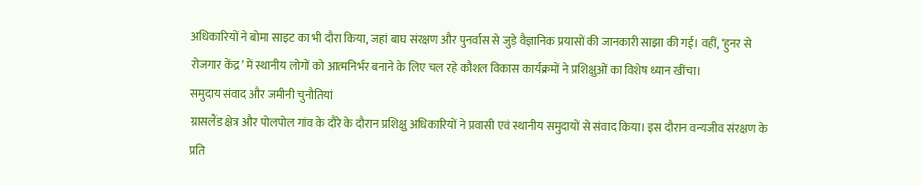अधिकारियों ने बोमा साइट का भी दौरा किया, जहां बाघ संरक्षण और पुनर्वास से जुड़े वैज्ञानिक प्रयासों की जानकारी साझा की गई। वहीं, ‘हुनर से रोजगार केंद्र’ में स्थानीय लोगों को आत्मनिर्भर बनाने के लिए चल रहे कौशल विकास कार्यक्रमों ने प्रशिक्षुओं का विशेष ध्यान खींचा।
समुदाय संवाद और जमीनी चुनौतियां
ग्रासलैंड क्षेत्र और पोलपोल गांव के दौरे के दौरान प्रशिक्षु अधिकारियों ने प्रवासी एवं स्थानीय समुदायों से संवाद किया। इस दौरान वन्यजीव संरक्षण के प्रति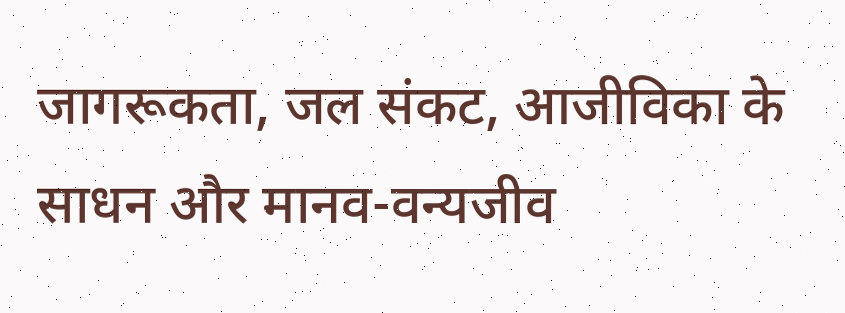जागरूकता, जल संकट, आजीविका के साधन और मानव-वन्यजीव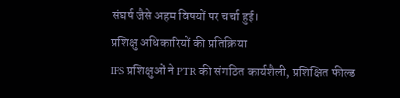संघर्ष जैसे अहम विषयों पर चर्चा हुई।
प्रशिक्षु अधिकारियों की प्रतिक्रिया
IFS प्रशिक्षुओं ने PTR की संगठित कार्यशैली, प्रशिक्षित फील्ड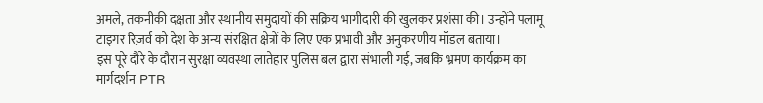अमले, तकनीकी दक्षता और स्थानीय समुदायों की सक्रिय भागीदारी की खुलकर प्रशंसा की। उन्होंने पलामू टाइगर रिज़र्व को देश के अन्य संरक्षित क्षेत्रों के लिए एक प्रभावी और अनुकरणीय मॉडल बताया।
इस पूरे दौरे के दौरान सुरक्षा व्यवस्था लातेहार पुलिस बल द्वारा संभाली गई, जबकि भ्रमण कार्यक्रम का मार्गदर्शन PTR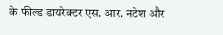के फील्ड डायरेक्टर एस. आर. नटेश और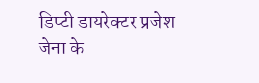डिप्टी डायरेक्टर प्रजेश जेना के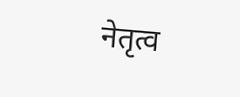नेतृत्व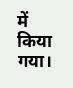में किया गया।